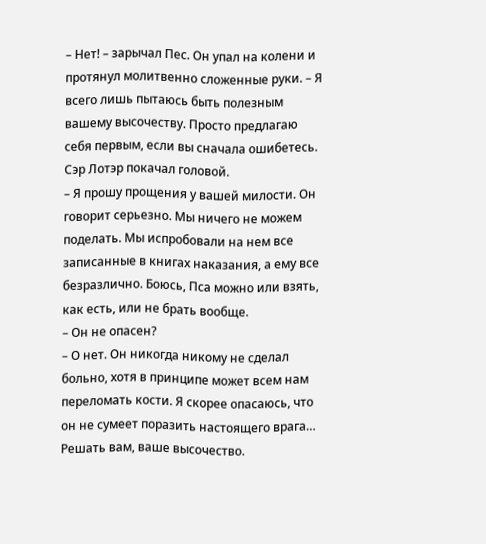– Нет! – зарычал Пес. Он упал на колени и протянул молитвенно сложенные руки. – Я всего лишь пытаюсь быть полезным вашему высочеству. Просто предлагаю себя первым, если вы сначала ошибетесь.
Сэр Лотэр покачал головой.
– Я прошу прощения у вашей милости. Он говорит серьезно. Мы ничего не можем поделать. Мы испробовали на нем все записанные в книгах наказания, а ему все безразлично. Боюсь, Пса можно или взять, как есть, или не брать вообще.
– Он не опасен?
– О нет. Он никогда никому не сделал больно, хотя в принципе может всем нам переломать кости. Я скорее опасаюсь, что он не сумеет поразить настоящего врага… Решать вам, ваше высочество.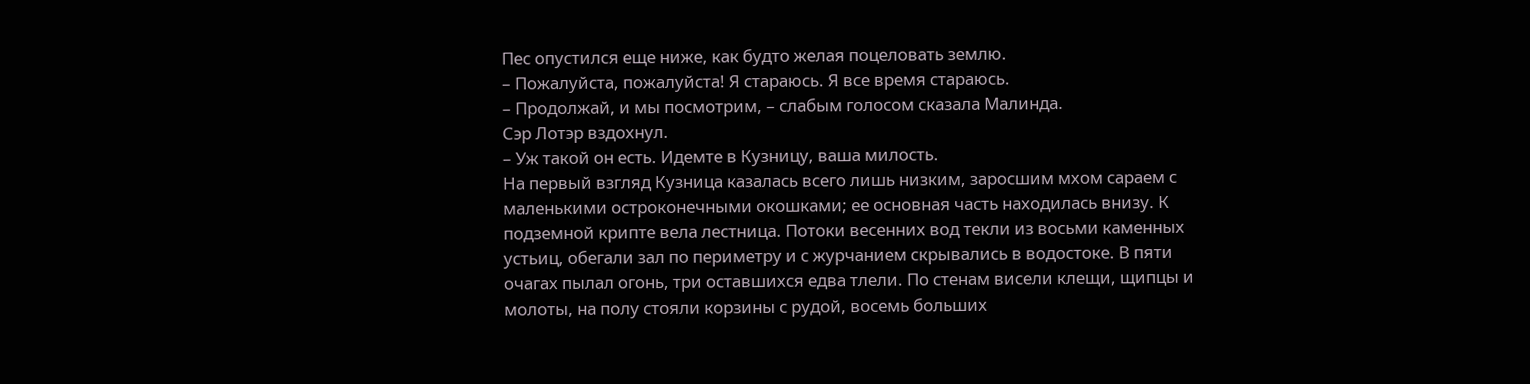Пес опустился еще ниже, как будто желая поцеловать землю.
– Пожалуйста, пожалуйста! Я стараюсь. Я все время стараюсь.
– Продолжай, и мы посмотрим, – слабым голосом сказала Малинда.
Сэр Лотэр вздохнул.
– Уж такой он есть. Идемте в Кузницу, ваша милость.
На первый взгляд Кузница казалась всего лишь низким, заросшим мхом сараем с маленькими остроконечными окошками; ее основная часть находилась внизу. К подземной крипте вела лестница. Потоки весенних вод текли из восьми каменных устьиц, обегали зал по периметру и с журчанием скрывались в водостоке. В пяти очагах пылал огонь, три оставшихся едва тлели. По стенам висели клещи, щипцы и молоты, на полу стояли корзины с рудой, восемь больших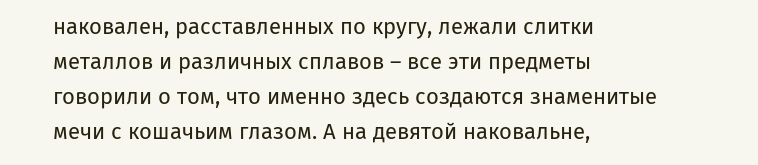наковален, расставленных по кругу, лежали слитки металлов и различных сплавов – все эти предметы говорили о том, что именно здесь создаются знаменитые мечи с кошачьим глазом. А на девятой наковальне,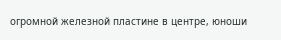огромной железной пластине в центре, юноши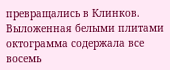превращались в Клинков. Выложенная белыми плитами октограмма содержала все восемь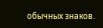обычных знаков.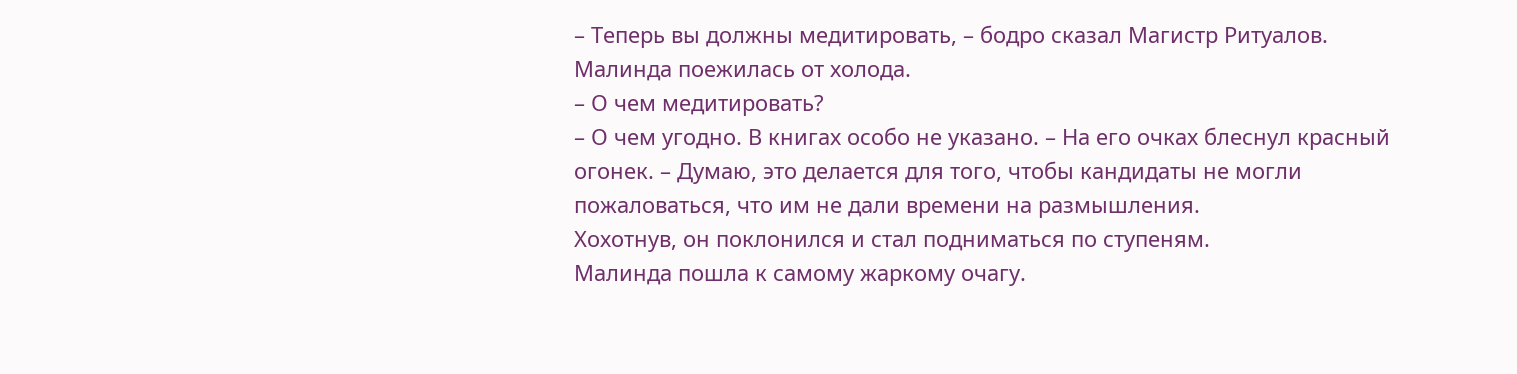– Теперь вы должны медитировать, – бодро сказал Магистр Ритуалов.
Малинда поежилась от холода.
– О чем медитировать?
– О чем угодно. В книгах особо не указано. – На его очках блеснул красный огонек. – Думаю, это делается для того, чтобы кандидаты не могли пожаловаться, что им не дали времени на размышления.
Хохотнув, он поклонился и стал подниматься по ступеням.
Малинда пошла к самому жаркому очагу.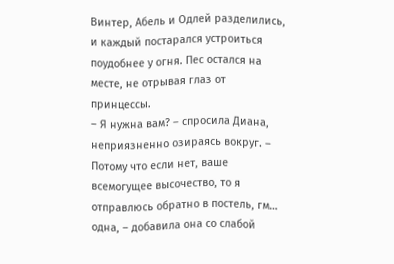Винтер, Абель и Одлей разделились, и каждый постарался устроиться поудобнее у огня. Пес остался на месте, не отрывая глаз от принцессы.
– Я нужна вам? – спросила Диана, неприязненно озираясь вокруг. – Потому что если нет, ваше всемогущее высочество, то я отправлюсь обратно в постель, гм… одна, – добавила она со слабой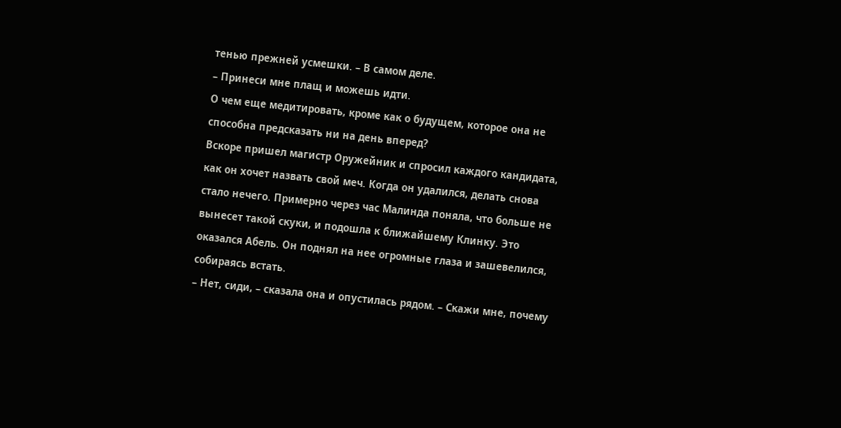тенью прежней усмешки. – В самом деле.
– Принеси мне плащ и можешь идти.
О чем еще медитировать, кроме как о будущем, которое она не способна предсказать ни на день вперед?
Вскоре пришел магистр Оружейник и спросил каждого кандидата, как он хочет назвать свой меч. Когда он удалился, делать снова стало нечего. Примерно через час Малинда поняла, что больше не вынесет такой скуки, и подошла к ближайшему Клинку. Это оказался Абель. Он поднял на нее огромные глаза и зашевелился, собираясь встать.
– Нет, сиди, – сказала она и опустилась рядом. – Скажи мне, почему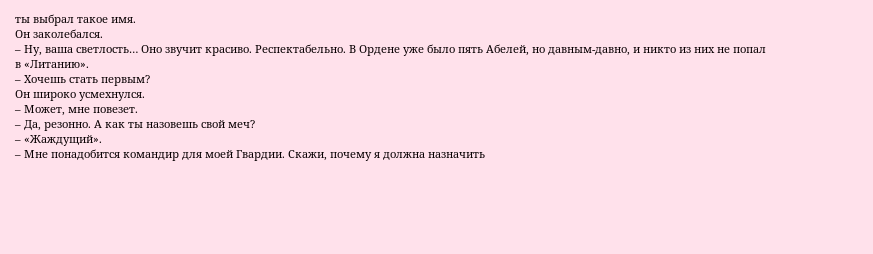ты выбрал такое имя.
Он заколебался.
– Ну, ваша светлость… Оно звучит красиво. Респектабельно. В Ордене уже было пять Абелей, но давным-давно, и никто из них не попал в «Литанию».
– Хочешь стать первым?
Он широко усмехнулся.
– Может, мне повезет.
– Да, резонно. А как ты назовешь свой меч?
– «Жаждущий».
– Мне понадобится командир для моей Гвардии. Скажи, почему я должна назначить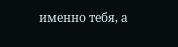именно тебя, а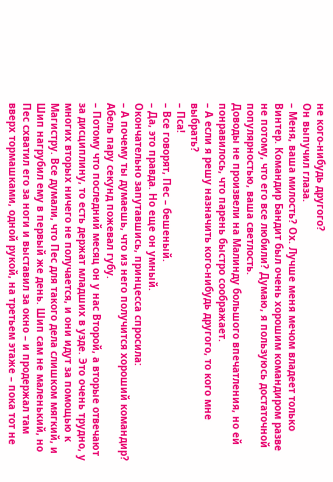не кого-нибудь другого?
Он выпучил глаза.
– Меня, ваша милость? Ох. Лучше меня мечом владеет только Винтер. Командир Бандит был очень хорошим командиром разве не потому, что его все любили? Думаю, я пользуюсь достаточной популярностью, ваша светлость.
Доводы не произвели на Малинду большого впечатления, но ей понравилось, что парень быстро соображает.
– А если я решу назначить кого-нибудь другого, то кого мне выбрать?
– Пса!
– Все говорят, Пес – бешеный.
– Да, это правда. Но еще он умный.
Окончательно запутавшись, принцесса спросила:
– А почему ты думаешь, что из него получится хороший командир?
Абель пару секунд пожевал губу.
– Потому что последний месяц он у нас Второй, а вторые отвечают за дисциплину, то есть держат младших в узде. Это очень трудно, у многих вторых ничего не получается, и они идут за помощью к Магистру. Все думали, что Пес для такого дела слишком мягкий, и Шип нагрубил ему в первый же день. Шип сам не маленький, но Пес схватил его за ноги и выставил за окно – и продержал там вверх тормашками, одной рукой, на третьем этаже – пока тот не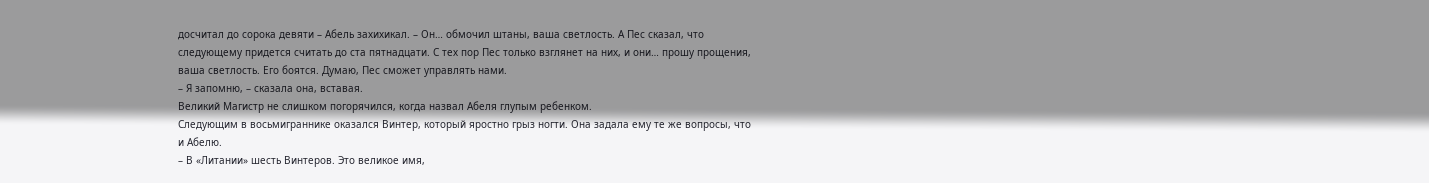досчитал до сорока девяти – Абель захихикал. – Он… обмочил штаны, ваша светлость. А Пес сказал, что следующему придется считать до ста пятнадцати. С тех пор Пес только взглянет на них, и они… прошу прощения, ваша светлость. Его боятся. Думаю, Пес сможет управлять нами.
– Я запомню, – сказала она, вставая.
Великий Магистр не слишком погорячился, когда назвал Абеля глупым ребенком.
Следующим в восьмиграннике оказался Винтер, который яростно грыз ногти. Она задала ему те же вопросы, что и Абелю.
– В «Литании» шесть Винтеров. Это великое имя,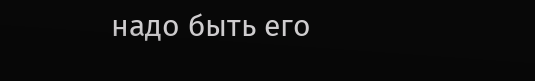надо быть его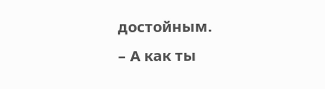достойным.
– А как ты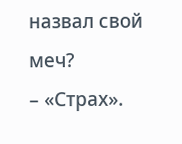назвал свой меч?
– «Страх».